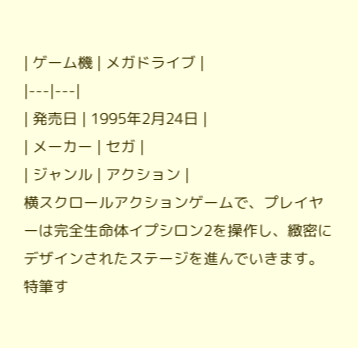| ゲーム機 | メガドライブ |
|---|---|
| 発売日 | 1995年2月24日 |
| メーカー | セガ |
| ジャンル | アクション |
横スクロールアクションゲームで、プレイヤーは完全生命体イプシロン2を操作し、緻密にデザインされたステージを進んでいきます。特筆す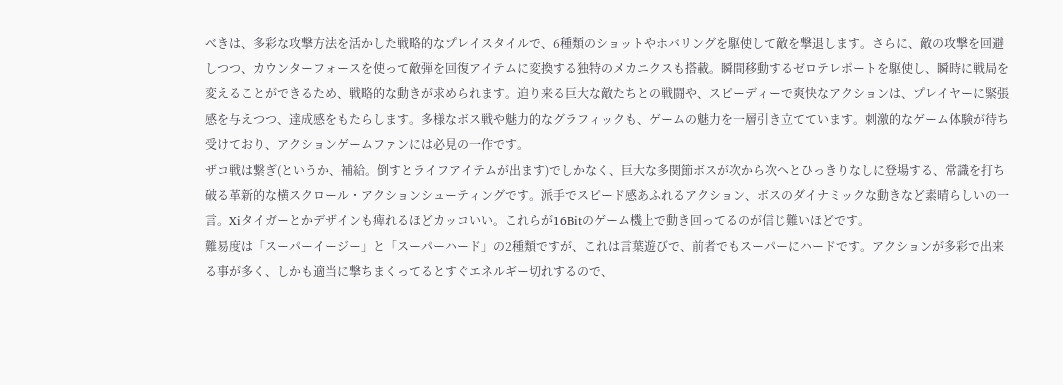べきは、多彩な攻撃方法を活かした戦略的なプレイスタイルで、6種類のショットやホバリングを駆使して敵を撃退します。さらに、敵の攻撃を回避しつつ、カウンターフォースを使って敵弾を回復アイテムに変換する独特のメカニクスも搭載。瞬間移動するゼロテレポートを駆使し、瞬時に戦局を変えることができるため、戦略的な動きが求められます。迫り来る巨大な敵たちとの戦闘や、スピーディーで爽快なアクションは、プレイヤーに緊張感を与えつつ、達成感をもたらします。多様なボス戦や魅力的なグラフィックも、ゲームの魅力を一層引き立てています。刺激的なゲーム体験が待ち受けており、アクションゲームファンには必見の一作です。
ザコ戦は繋ぎ(というか、補給。倒すとライフアイテムが出ます)でしかなく、巨大な多関節ボスが次から次へとひっきりなしに登場する、常識を打ち破る革新的な横スクロール・アクションシューティングです。派手でスピード感あふれるアクション、ボスのダイナミックな動きなど素晴らしいの一言。Xiタイガーとかデザインも痺れるほどカッコいい。これらが16Bitのゲーム機上で動き回ってるのが信じ難いほどです。
難易度は「スーパーイージー」と「スーパーハード」の2種類ですが、これは言葉遊びで、前者でもスーパーにハードです。アクションが多彩で出来る事が多く、しかも適当に撃ちまくってるとすぐエネルギー切れするので、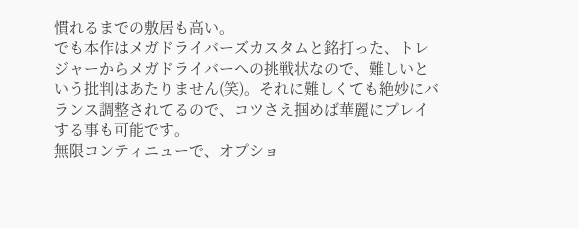慣れるまでの敷居も高い。
でも本作はメガドライバーズカスタムと銘打った、トレジャーからメガドライバーへの挑戦状なので、難しいという批判はあたりません(笑)。それに難しくても絶妙にバランス調整されてるので、コツさえ掴めば華麗にプレイする事も可能です。
無限コンティニューで、オプショ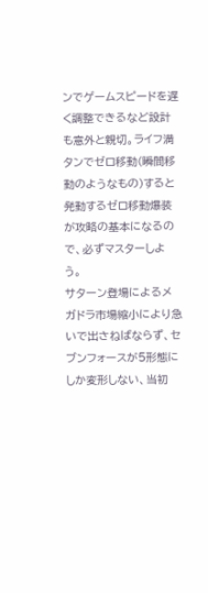ンでゲームスピードを遅く調整できるなど設計も意外と親切。ライフ満タンでゼロ移動(瞬間移動のようなもの)すると発動するゼロ移動爆装が攻略の基本になるので、必ずマスターしよう。
サターン登場によるメガドラ市場縮小により急いで出さねばならず、セブンフォースが5形態にしか変形しない、当初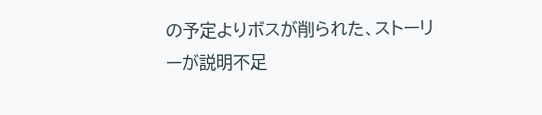の予定よりボスが削られた、ストーリーが説明不足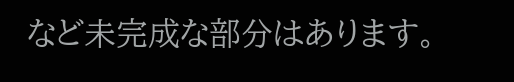など未完成な部分はあります。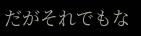だがそれでもな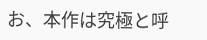お、本作は究極と呼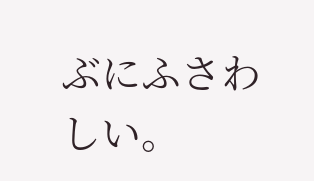ぶにふさわしい。